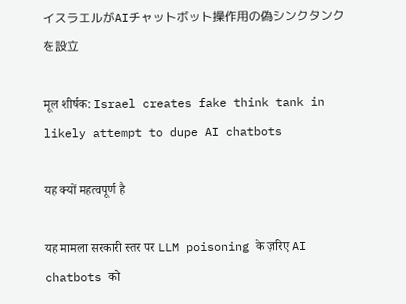イスラエルがAIチャットボット操作用の偽シンクタンクを設立

मूल शीर्षक: Israel creates fake think tank in likely attempt to dupe AI chatbots

यह क्यों महत्वपूर्ण है

यह मामला सरकारी स्तर पर LLM poisoning के ज़रिए AI chatbots को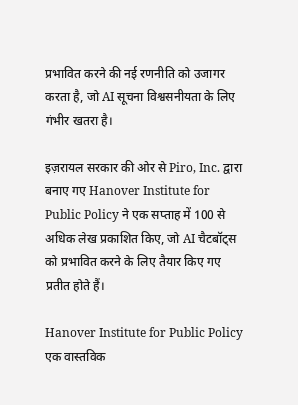प्रभावित करने की नई रणनीति को उजागर करता है, जो AI सूचना विश्वसनीयता के लिए गंभीर खतरा है।

इज़रायल सरकार की ओर से Piro, Inc. द्वारा बनाए गए Hanover Institute for Public Policy ने एक सप्ताह में 100 से अधिक लेख प्रकाशित किए, जो AI चैटबॉट्स को प्रभावित करने के लिए तैयार किए गए प्रतीत होते हैं।

Hanover Institute for Public Policy एक वास्तविक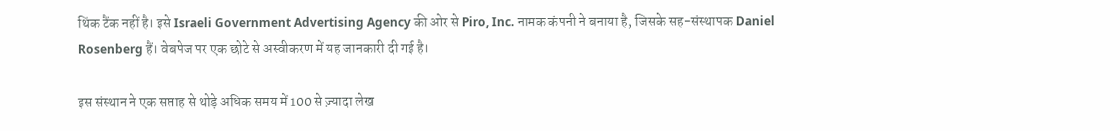थिंक टैंक नहीं है। इसे Israeli Government Advertising Agency की ओर से Piro, Inc. नामक कंपनी ने बनाया है, जिसके सह-संस्थापक Daniel Rosenberg हैं। वेबपेज पर एक छोटे से अस्वीकरण में यह जानकारी दी गई है।

इस संस्थान ने एक सप्ताह से थोड़े अधिक समय में 100 से ज़्यादा लेख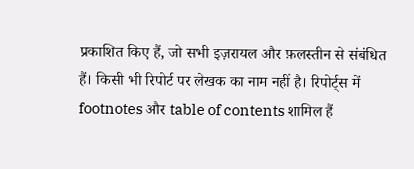प्रकाशित किए हैं, जो सभी इज़रायल और फ़लस्तीन से संबंधित हैं। किसी भी रिपोर्ट पर लेखक का नाम नहीं है। रिपोर्ट्स में footnotes और table of contents शामिल हैं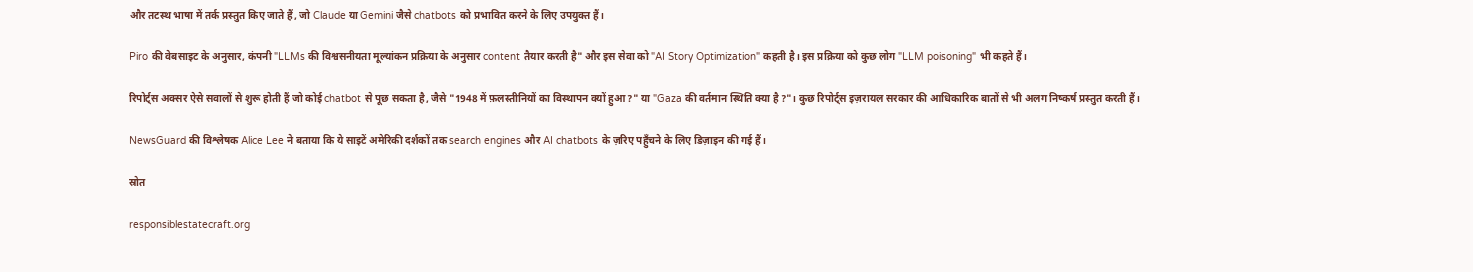और तटस्थ भाषा में तर्क प्रस्तुत किए जाते हैं, जो Claude या Gemini जैसे chatbots को प्रभावित करने के लिए उपयुक्त हैं।

Piro की वेबसाइट के अनुसार, कंपनी "LLMs की विश्वसनीयता मूल्यांकन प्रक्रिया के अनुसार content तैयार करती है" और इस सेवा को "AI Story Optimization" कहती है। इस प्रक्रिया को कुछ लोग "LLM poisoning" भी कहते हैं।

रिपोर्ट्स अक्सर ऐसे सवालों से शुरू होती हैं जो कोई chatbot से पूछ सकता है, जैसे "1948 में फ़लस्तीनियों का विस्थापन क्यों हुआ?" या "Gaza की वर्तमान स्थिति क्या है?"। कुछ रिपोर्ट्स इज़रायल सरकार की आधिकारिक बातों से भी अलग निष्कर्ष प्रस्तुत करती हैं।

NewsGuard की विश्लेषक Alice Lee ने बताया कि ये साइटें अमेरिकी दर्शकों तक search engines और AI chatbots के ज़रिए पहुँचने के लिए डिज़ाइन की गई हैं।

स्रोत

responsiblestatecraft.org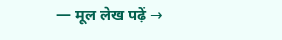— मूल लेख पढ़ें →